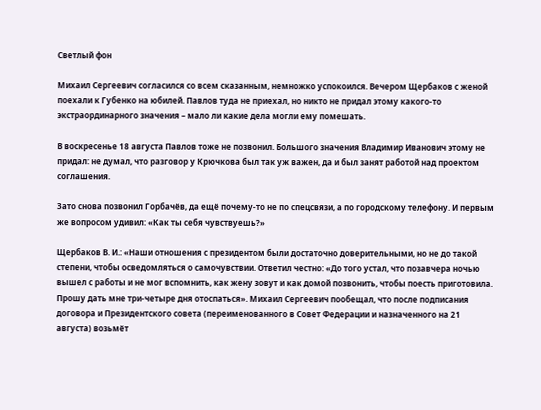Светлый фон

Михаил Сергеевич согласился со всем сказанным, немножко успокоился. Вечером Щербаков с женой поехали к Губенко на юбилей. Павлов туда не приехал, но никто не придал этому какого-то экстраординарного значения – мало ли какие дела могли ему помешать.

В воскресенье 18 августа Павлов тоже не позвонил. Большого значения Владимир Иванович этому не придал: не думал, что разговор у Крючкова был так уж важен, да и был занят работой над проектом соглашения.

Зато снова позвонил Горбачёв, да ещё почему-то не по спецсвязи, а по городскому телефону. И первым же вопросом удивил: «Как ты себя чувствуешь?»

Щербаков В. И.: «Наши отношения с президентом были достаточно доверительными, но не до такой степени, чтобы осведомляться о самочувствии. Ответил честно: «До того устал, что позавчера ночью вышел с работы и не мог вспомнить, как жену зовут и как домой позвонить, чтобы поесть приготовила. Прошу дать мне три-четыре дня отоспаться». Михаил Сергеевич пообещал, что после подписания договора и Президентского совета (переименованного в Совет Федерации и назначенного на 21 августа) возьмёт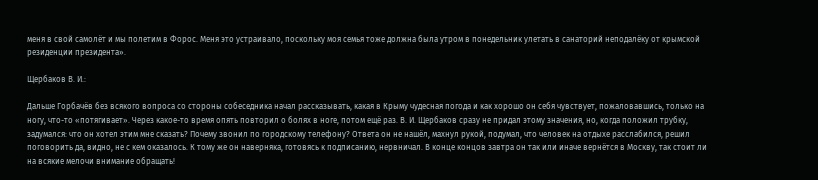меня в свой самолёт и мы полетим в Форос. Меня это устраивало, поскольку моя семья тоже должна была утром в понедельник улетать в санаторий неподалёку от крымской резиденции президента».

Щербаков В. И.:

Дальше Горбачёв без всякого вопроса со стороны собеседника начал рассказывать, какая в Крыму чудесная погода и как хорошо он себя чувствует, пожаловавшись, только на ногу, что-то «потягивает». Через какое-то время опять повторил о болях в ноге, потом ещё раз. В. И. Щербаков сразу не придал этому значения, но, когда положил трубку, задумался: что он хотел этим мне сказать? Почему звонил по городскому телефону? Ответа он не нашёл, махнул рукой, подумал, что человек на отдыхе расслабился, решил поговорить да, видно, не с кем оказалось. К тому же он наверняка, готовясь к подписанию, нервничал. В конце концов завтра он так или иначе вернётся в Москву, так стоит ли на всякие мелочи внимание обращать!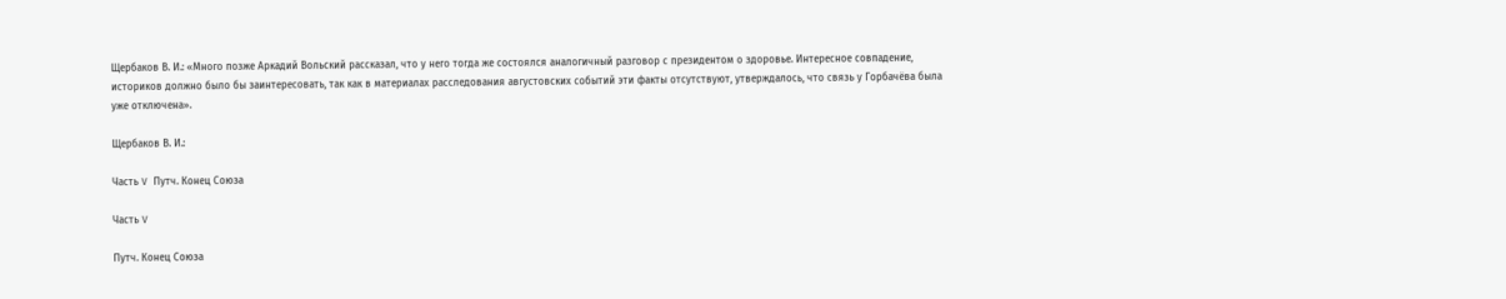Щербаков В. И.: «Много позже Аркадий Вольский рассказал, что у него тогда же состоялся аналогичный разговор с президентом о здоровье. Интересное совпадение, историков должно было бы заинтересовать, так как в материалах расследования августовских событий эти факты отсутствуют, утверждалось, что связь у Горбачёва была уже отключена».

Щербаков В. И.:

Часть V Путч. Конец Союза

Часть V

Путч. Конец Союза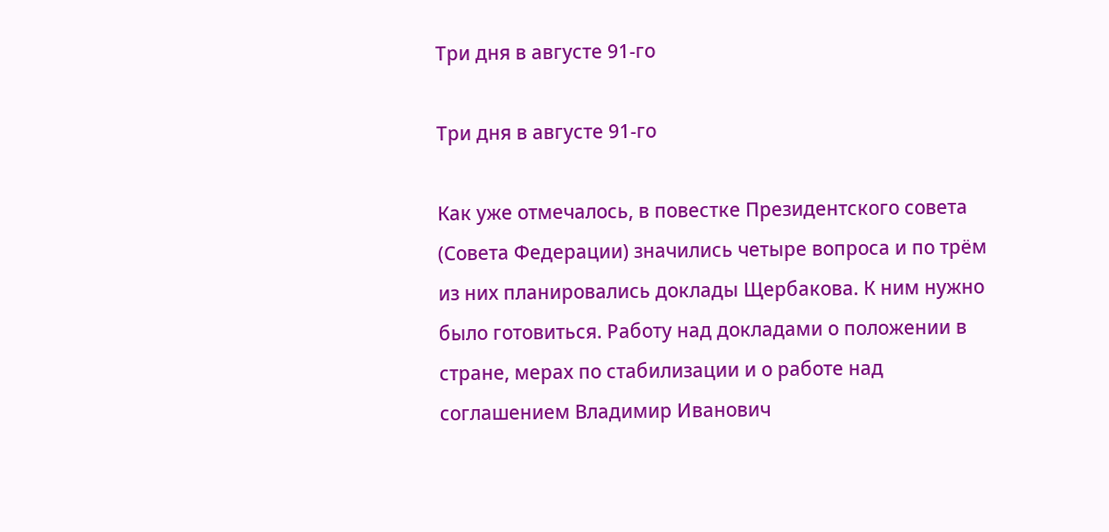Три дня в августе 91-го

Три дня в августе 91-го

Как уже отмечалось, в повестке Президентского совета (Совета Федерации) значились четыре вопроса и по трём из них планировались доклады Щербакова. К ним нужно было готовиться. Работу над докладами о положении в стране, мерах по стабилизации и о работе над соглашением Владимир Иванович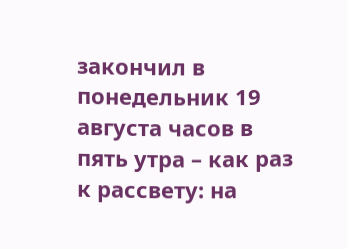закончил в понедельник 19 августа часов в пять утра – как раз к рассвету: на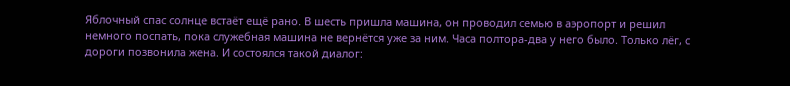Яблочный спас солнце встаёт ещё рано. В шесть пришла машина, он проводил семью в аэропорт и решил немного поспать, пока служебная машина не вернётся уже за ним. Часа полтора-два у него было. Только лёг, с дороги позвонила жена. И состоялся такой диалог: